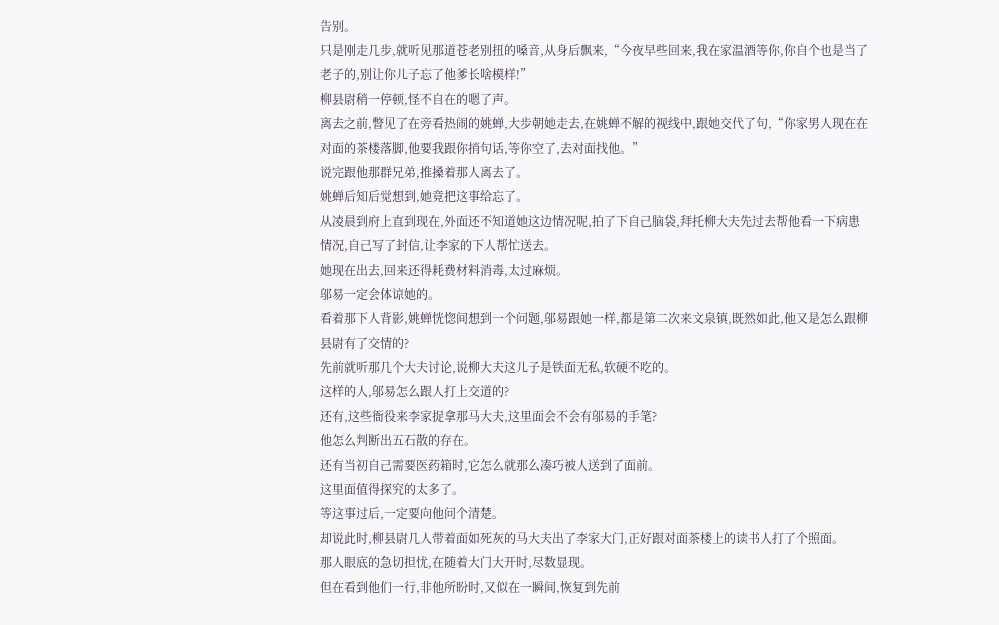告别。
只是刚走几步,就听见那道苍老别扭的嗓音,从身后飘来,“今夜早些回来,我在家温酒等你,你自个也是当了老子的,别让你儿子忘了他爹长啥模样!”
柳县尉稍一停顿,怪不自在的嗯了声。
离去之前,瞥见了在旁看热闹的姚蝉,大步朝她走去,在姚蝉不解的视线中,跟她交代了句,“你家男人现在在对面的茶楼落脚,他要我跟你捎句话,等你空了,去对面找他。”
说完跟他那群兄弟,推搡着那人离去了。
姚蝉后知后觉想到,她竟把这事给忘了。
从凌晨到府上直到现在,外面还不知道她这边情况呢,拍了下自己脑袋,拜托柳大夫先过去帮他看一下病患情况,自己写了封信,让李家的下人帮忙送去。
她现在出去,回来还得耗费材料消毒,太过麻烦。
邬易一定会体谅她的。
看着那下人背影,姚蝉恍惚间想到一个问题,邬易跟她一样,都是第二次来文泉镇,既然如此,他又是怎么跟柳县尉有了交情的?
先前就听那几个大夫讨论,说柳大夫这儿子是铁面无私,软硬不吃的。
这样的人,邬易怎么跟人打上交道的?
还有,这些衙役来李家捉拿那马大夫,这里面会不会有邬易的手笔?
他怎么判断出五石散的存在。
还有当初自己需要医药箱时,它怎么就那么凑巧被人送到了面前。
这里面值得探究的太多了。
等这事过后,一定要向他问个清楚。
却说此时,柳县尉几人带着面如死灰的马大夫出了李家大门,正好跟对面茶楼上的读书人打了个照面。
那人眼底的急切担忧,在随着大门大开时,尽数显现。
但在看到他们一行,非他所盼时,又似在一瞬间,恢复到先前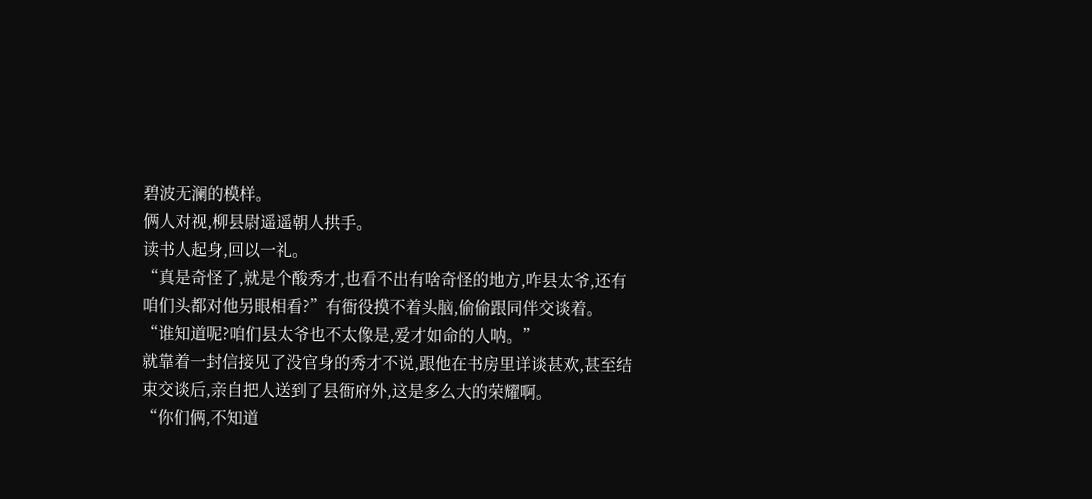碧波无澜的模样。
俩人对视,柳县尉遥遥朝人拱手。
读书人起身,回以一礼。
“真是奇怪了,就是个酸秀才,也看不出有啥奇怪的地方,咋县太爷,还有咱们头都对他另眼相看?”有衙役摸不着头脑,偷偷跟同伴交谈着。
“谁知道呢?咱们县太爷也不太像是,爱才如命的人呐。”
就靠着一封信接见了没官身的秀才不说,跟他在书房里详谈甚欢,甚至结束交谈后,亲自把人送到了县衙府外,这是多么大的荣耀啊。
“你们俩,不知道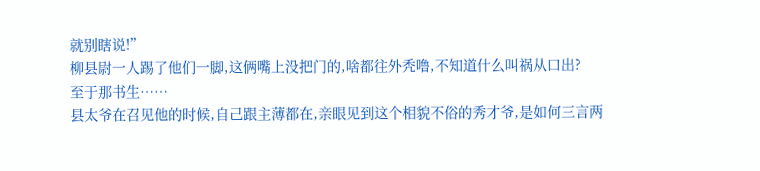就别瞎说!”
柳县尉一人踢了他们一脚,这俩嘴上没把门的,啥都往外秃噜,不知道什么叫祸从口出?
至于那书生……
县太爷在召见他的时候,自己跟主薄都在,亲眼见到这个相貌不俗的秀才爷,是如何三言两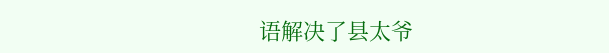语解决了县太爷